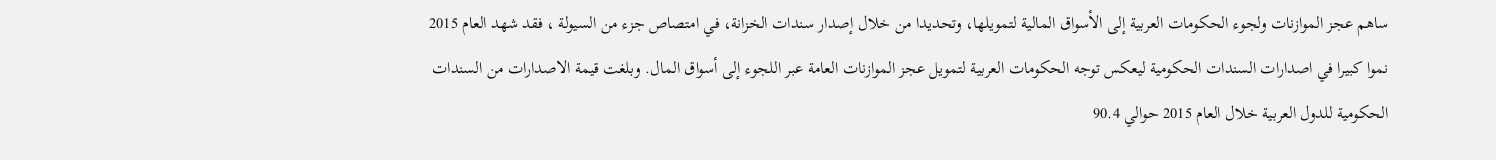ساهم عجز الموازنات ولجوء الحكومات العربية إلى الأسواق المالية لتمويلها، وتحديدا من خلال إصدار سندات الخزانة، في امتصاص جزء من السيولة ، فقد شهد العام 2015 نموا كبيرا في اصدارات السندات الحكومية ليعكس توجه الحكومات العربية لتمويل عجز الموازنات العامة عبر اللجوء إلى أسواق المال. وبلغت قيمة الاصدارات من السندات الحكومية للدول العربية خلال العام 2015 حوالي 90.4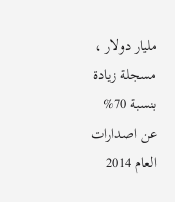مليار دولار ، مسجلة زيادة بنسبة 70% عن اصدارات العام 2014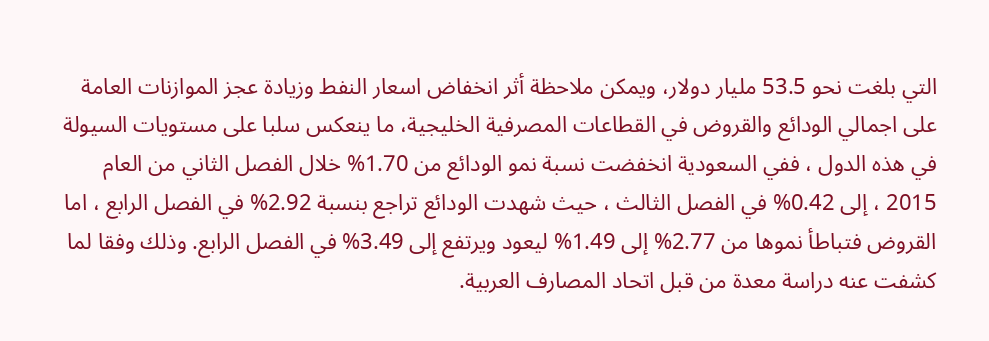التي بلغت نحو 53.5 مليار دولار، ويمكن ملاحظة أثر انخفاض اسعار النفط وزيادة عجز الموازنات العامة على اجمالي الودائع والقروض في القطاعات المصرفية الخليجية، ما ينعكس سلبا على مستويات السيولة في هذه الدول ، ففي السعودية انخفضت نسبة نمو الودائع من 1.70% خلال الفصل الثاني من العام 2015 ، إلى 0.42% في الفصل الثالث ، حيث شهدت الودائع تراجع بنسبة 2.92% في الفصل الرابع ، اما القروض فتباطأ نموها من 2.77% إلى 1.49% ليعود ويرتفع إلى 3.49% في الفصل الرابع. وذلك وفقا لما كشفت عنه دراسة معدة من قبل اتحاد المصارف العربية.